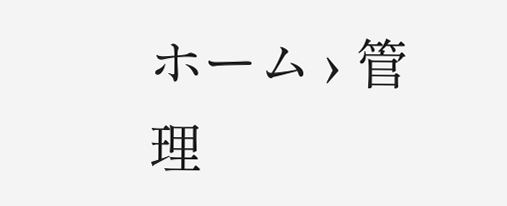ホーム › 管理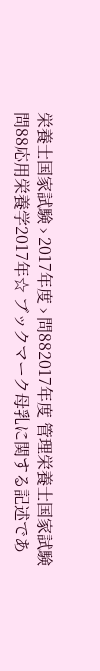栄養士国家試験 › 2017年度 › 問882017年度 管理栄養士国家試験 問88応用栄養学2017年☆ ブックマーク母乳に関する記述であ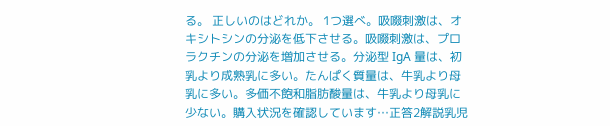る。 正しいのはどれか。 1つ選べ。吸啜刺激は、オキシトシンの分泌を低下させる。吸啜刺激は、プロラクチンの分泌を増加させる。分泌型 IgA 量は、初乳より成熟乳に多い。たんぱく質量は、牛乳より母乳に多い。多価不飽和脂肪酸量は、牛乳より母乳に少ない。購入状況を確認しています…正答2解説乳児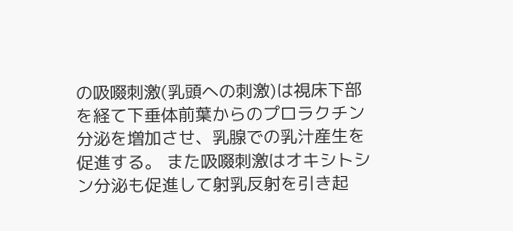の吸啜刺激(乳頭への刺激)は視床下部を経て下垂体前葉からのプロラクチン分泌を増加させ、乳腺での乳汁産生を促進する。 また吸啜刺激はオキシトシン分泌も促進して射乳反射を引き起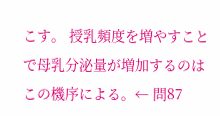こす。 授乳頻度を増やすことで母乳分泌量が増加するのはこの機序による。← 問87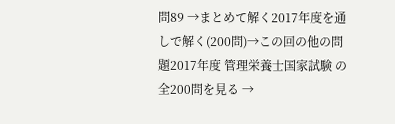問89 →まとめて解く2017年度を通しで解く(200問)→この回の他の問題2017年度 管理栄養士国家試験 の全200問を見る →